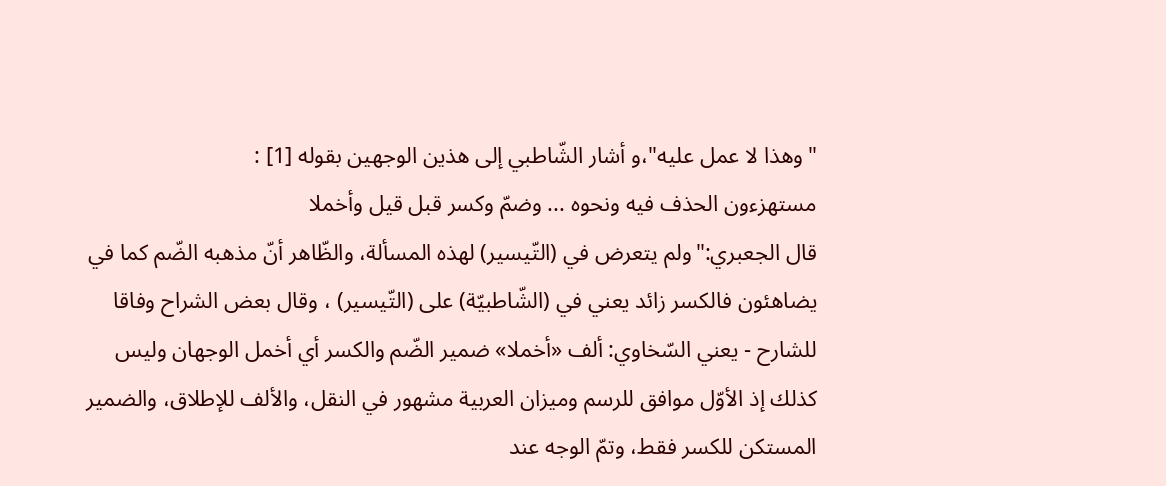"وهذا لا عمل عليه"،و أشار الشّاطبي إلى هذين الوجهين بقوله [1] :
مستهزءون الحذف فيه ونحوه ... وضمّ وكسر قبل قيل وأخملا
قال الجعبري:"ولم يتعرض في (التّيسير) لهذه المسألة، والظّاهر أنّ مذهبه الضّم كما في يضاهئون فالكسر زائد يعني في (الشّاطبيّة) على (التّيسير) ، وقال بعض الشراح وفاقا للشارح - يعني السّخاوي: ألف «أخملا» ضمير الضّم والكسر أي أخمل الوجهان وليس كذلك إذ الأوّل موافق للرسم وميزان العربية مشهور في النقل، والألف للإطلاق، والضمير المستكن للكسر فقط، وتمّ الوجه عند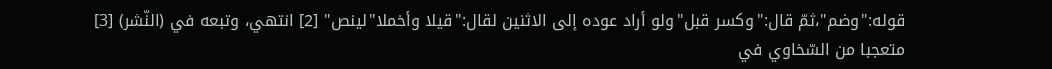قوله:"وضم"،ثمّ قال:"وكسر قبل"ولو أراد عوده إلى الاثنين لقال:"قيلا وأخملا"لينص" [2] انتهي، وتبعه في (النّشر) [3] متعجبا من السّخاوي في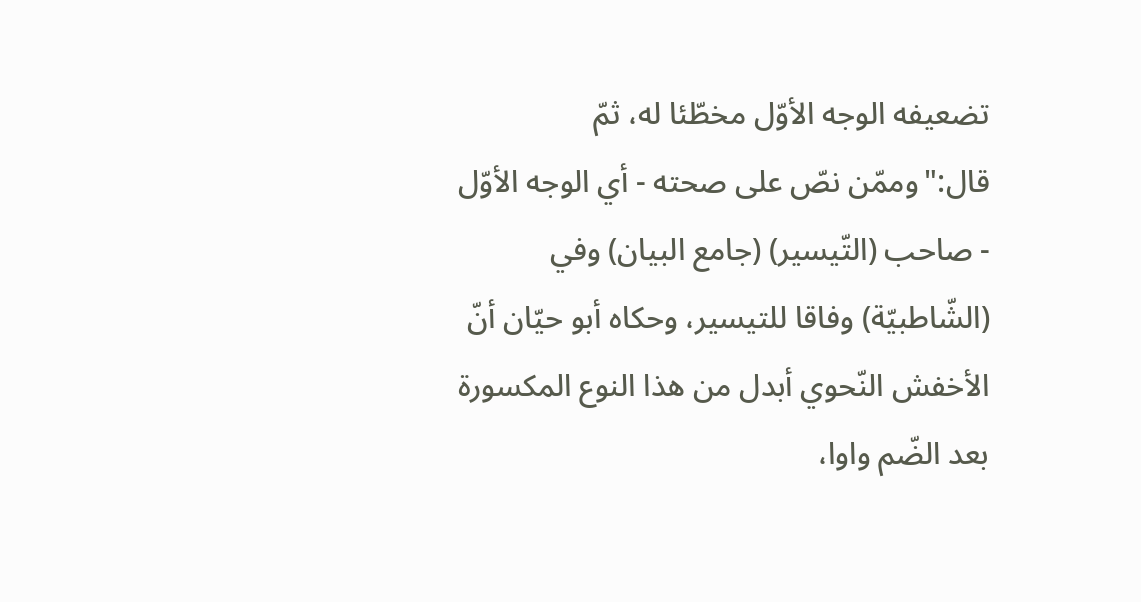تضعيفه الوجه الأوّل مخطّئا له، ثمّ قال:"وممّن نصّ على صحته - أي الوجه الأوّل - صاحب (التّيسير) (جامع البيان) وفي (الشّاطبيّة) وفاقا للتيسير، وحكاه أبو حيّان أنّ الأخفش النّحوي أبدل من هذا النوع المكسورة بعد الضّم واوا،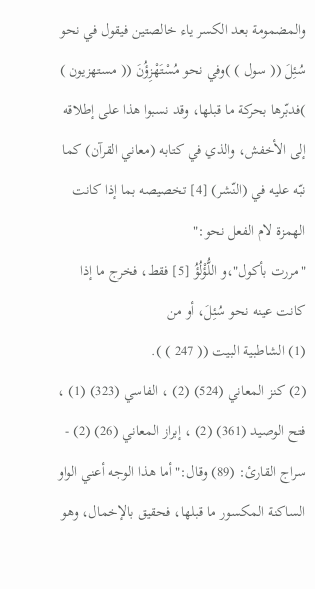والمضمومة بعد الكسر ياء خالصتين فيقول في نحو سُئِلَ (( سول ) )وفي نحو مُسْتَهْزِؤُنَ (( مستهزيون ) )فدبّرها بحركة ما قبلها، وقد نسبوا هذا على إطلاقه إلى الأخفش، والذي في كتابه (معاني القرآن) كما نبّه عليه في (النّشر) [4] تخصيصه بما إذا كانت الهمزة لام الفعل نحو:"
"مررت بأكول"،و اللُّؤْلُؤُ [5] فقط، فخرج ما إذا كانت عينه نحو سُئِلَ، أو من
(1) الشاطبية البيت (( 247 ) ).
(2) كنز المعاني (524) (2) ، الفاسي (323) (1) ، فتح الوصيد (361) (2) ، إبراز المعاني (26) (2) - سراج القارئ: (89) وقال:"أما هذا الوجه أعني الواو الساكنة المكسور ما قبلها، فحقيق بالإخمال، وهو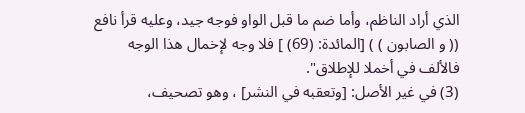الذي أراد الناظم، وأما ضم ما قبل الواو فوجه جيد، وعليه قرأ نافع (( و الصابون ) ) [المائدة: (69) ] فلا وجه لإخمال هذا الوجه فالألف في أخملا للإطلاق".
(3) في غير الأصل: [وتعقبه في النشر] ، وهو تصحيف،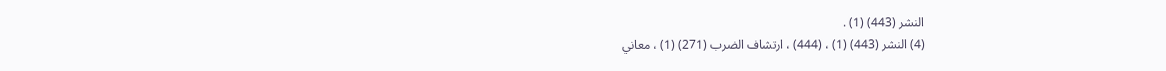النشر (443) (1) .
(4) النشر (443) (1) ، (444) ، ارتشاف الضرب (271) (1) ، معاني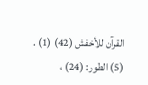القرآن للأخفش (42) (1) .
(5) الطور: (24) ،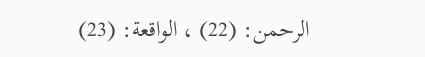الرحمن: (22) ، الواقعة: (23)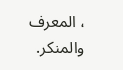، المعرف والمنكر.